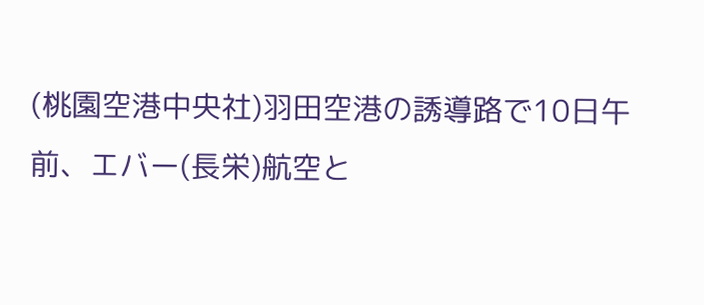(桃園空港中央社)羽田空港の誘導路で10日午前、エバー(長栄)航空と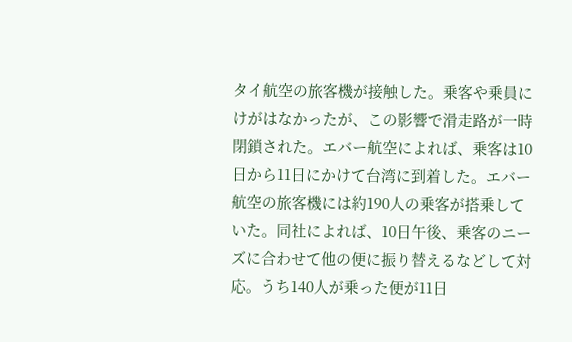タイ航空の旅客機が接触した。乗客や乗員にけがはなかったが、この影響で滑走路が一時閉鎖された。エバー航空によれば、乗客は10日から11日にかけて台湾に到着した。エバー航空の旅客機には約190人の乗客が搭乗していた。同社によれば、10日午後、乗客のニーズに合わせて他の便に振り替えるなどして対応。うち140人が乗った便が11日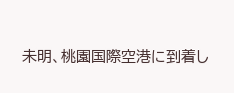未明、桃園国際空港に到着し